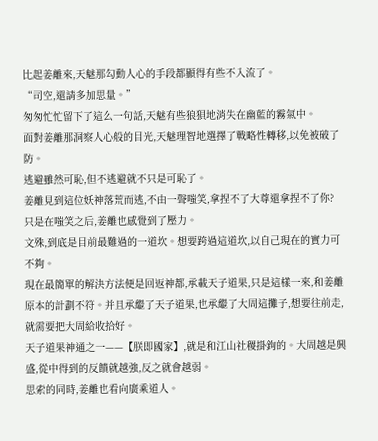比起姜離來,天魅那勾動人心的手段都顯得有些不入流了。
“司空,還請多加思量。”
匆匆忙忙留下了這么一句話,天魅有些狼狽地消失在幽藍的霧氣中。
面對姜離那洞察人心般的目光,天魅理智地選擇了戰略性轉移,以免被破了防。
逃避雖然可恥,但不逃避就不只是可恥了。
姜離見到這位妖神落荒而逃,不由一聲嗤笑,拿捏不了大尊還拿捏不了你?
只是在嗤笑之后,姜離也感覺到了壓力。
文殊,到底是目前最難過的一道坎。想要跨過這道坎,以自己現在的實力可不夠。
現在最簡單的解決方法便是回返神都,承載天子道果,只是這樣一來,和姜離原本的計劃不符。并且承繼了天子道果,也承繼了大周這攤子,想要往前走,就需要把大周給收拾好。
天子道果神通之一——【朕即國家】,就是和江山社稷掛鉤的。大周越是興盛,從中得到的反饋就越強,反之就會越弱。
思索的同時,姜離也看向廣乘道人。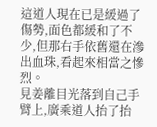這道人現在已是緩過了傷勢,面色都緩和了不少,但那右手依舊還在滲出血珠,看起來相當之慘烈。
見姜離目光落到自己手臂上,廣乘道人抬了抬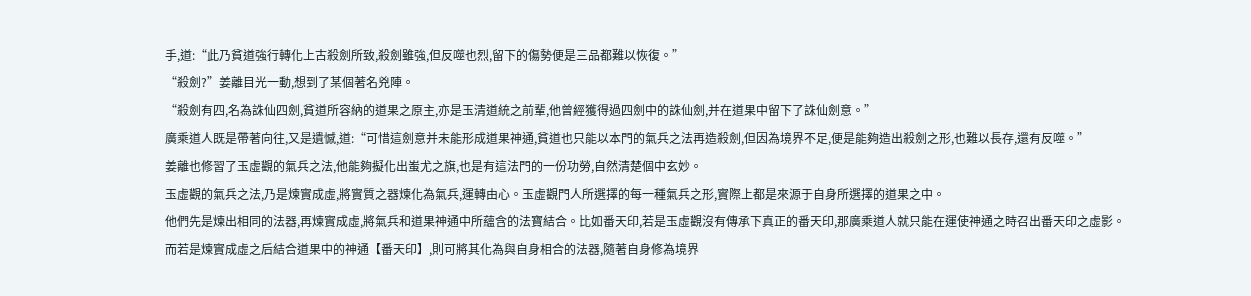手,道:“此乃貧道強行轉化上古殺劍所致,殺劍雖強,但反噬也烈,留下的傷勢便是三品都難以恢復。”
“殺劍?”姜離目光一動,想到了某個著名兇陣。
“殺劍有四,名為誅仙四劍,貧道所容納的道果之原主,亦是玉清道統之前輩,他曾經獲得過四劍中的誅仙劍,并在道果中留下了誅仙劍意。”
廣乘道人既是帶著向往,又是遺憾,道:“可惜這劍意并未能形成道果神通,貧道也只能以本門的氣兵之法再造殺劍,但因為境界不足,便是能夠造出殺劍之形,也難以長存,還有反噬。”
姜離也修習了玉虛觀的氣兵之法,他能夠擬化出蚩尤之旗,也是有這法門的一份功勞,自然清楚個中玄妙。
玉虛觀的氣兵之法,乃是煉實成虛,將實質之器煉化為氣兵,運轉由心。玉虛觀門人所選擇的每一種氣兵之形,實際上都是來源于自身所選擇的道果之中。
他們先是煉出相同的法器,再煉實成虛,將氣兵和道果神通中所蘊含的法寶結合。比如番天印,若是玉虛觀沒有傳承下真正的番天印,那廣乘道人就只能在運使神通之時召出番天印之虛影。
而若是煉實成虛之后結合道果中的神通【番天印】,則可將其化為與自身相合的法器,隨著自身修為境界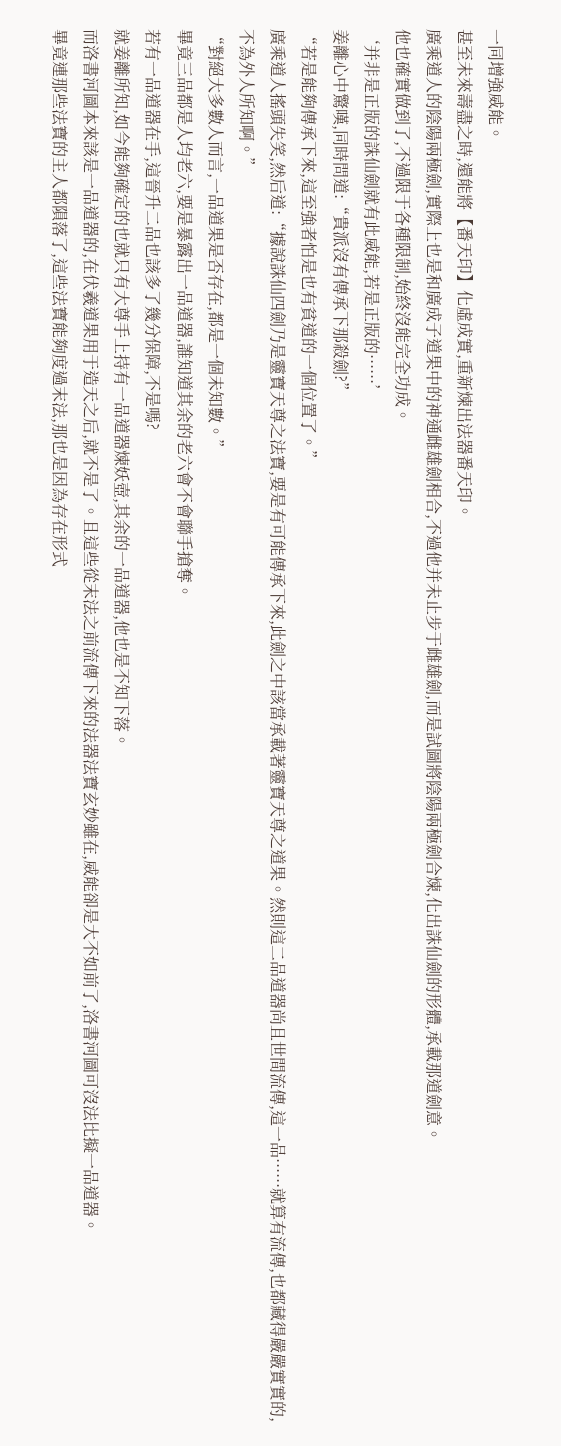一同增強威能。
甚至未來壽盡之時,還能將【番天印】化虛成實,重新煉出法器番天印。
廣乘道人的陰陽兩極劍,實際上也是和廣成子道果中的神通雌雄劍相合,不過他并未止步于雌雄劍,而是試圖將陰陽兩極劍合煉,化出誅仙劍的形體,承載那道劍意。
他也確實做到了,不過限于各種限制,始終沒能完全功成。
‘并非是正版的誅仙劍就有此威能,若是正版的······’
姜離心中驚嘆,同時問道:“貴派沒有傳承下那殺劍?”
“若是能夠傳承下來,這至強者怕是也有貧道的一個位置了。”
廣乘道人搖頭失笑,然后道:“據說誅仙四劍乃是靈寶天尊之法寶,要是有可能傳承下來,此劍之中該當承載著靈寶天尊之道果。然則這二品道器尚且世間流傳,這一品······就算有流傳,也都藏得嚴嚴實實的,不為外人所知啊。”
“對絕大多數人而言,一品道果是否存在,都是一個未知數。”
畢竟三品都是人均老六,要是暴露出一品道器,誰知道其余的老六會不會聯手搶奪。
若有一品道器在手,這晉升二品也該多了幾分保障,不是嗎?
就姜離所知,如今能夠確定的也就只有大尊手上持有一品道器煉妖壺,其余的一品道器,他也是不知下落。
而洛書河圖本來該是一品道器的,在伏羲道果用于造天之后,就不是了。且這些從末法之前流傳下來的法器法寶玄妙雖在,威能卻是大不如前了,洛書河圖可沒法比擬一品道器。
畢竟連那些法寶的主人都隕落了,這些法寶能夠度過末法,那也是因為存在形式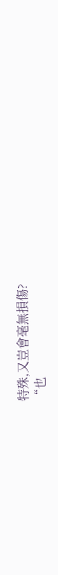特殊,又豈會毫無損傷?
“也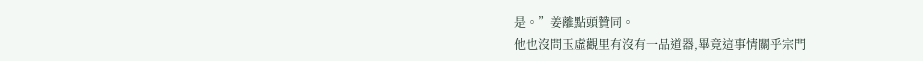是。”姜離點頭贊同。
他也沒問玉虛觀里有沒有一品道器,畢竟這事情關乎宗門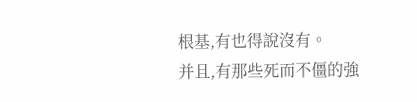根基,有也得說沒有。
并且,有那些死而不僵的強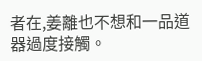者在,姜離也不想和一品道器過度接觸。